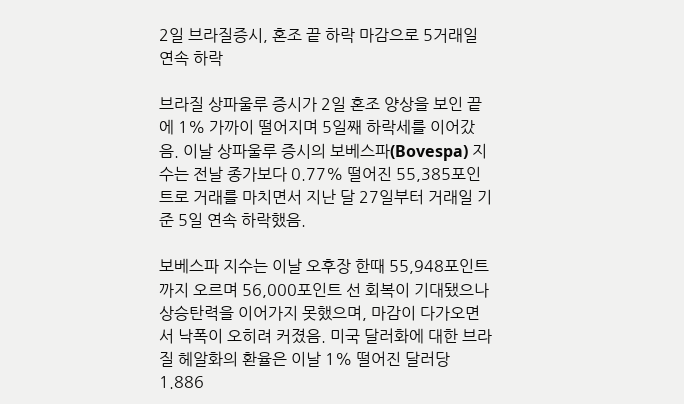2일 브라질증시, 혼조 끝 하락 마감으로 5거래일 연속 하락

브라질 상파울루 증시가 2일 혼조 양상을 보인 끝에 1% 가까이 떨어지며 5일째 하락세를 이어갔음. 이날 상파울루 증시의 보베스파(Bovespa) 지수는 전날 종가보다 0.77% 떨어진 55,385포인트로 거래를 마치면서 지난 달 27일부터 거래일 기준 5일 연속 하락했음.

보베스파 지수는 이날 오후장 한때 55,948포인트까지 오르며 56,000포인트 선 회복이 기대됐으나 상승탄력을 이어가지 못했으며, 마감이 다가오면서 낙폭이 오히려 커졌음. 미국 달러화에 대한 브라질 헤알화의 환율은 이날 1% 떨어진 달러당 1.886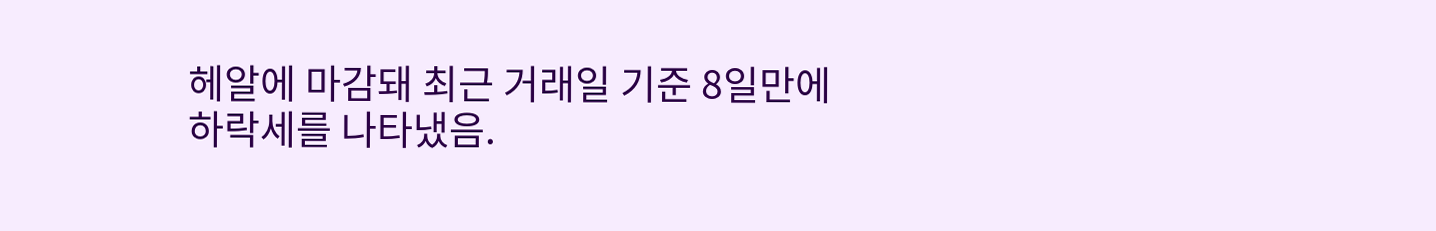헤알에 마감돼 최근 거래일 기준 8일만에 하락세를 나타냈음.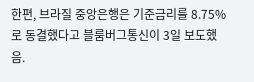한편, 브라질 중앙은행은 기준금리를 8.75%로 동결했다고 블룸버그통신이 3일 보도했음.